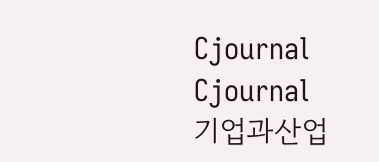Cjournal
Cjournal
기업과산업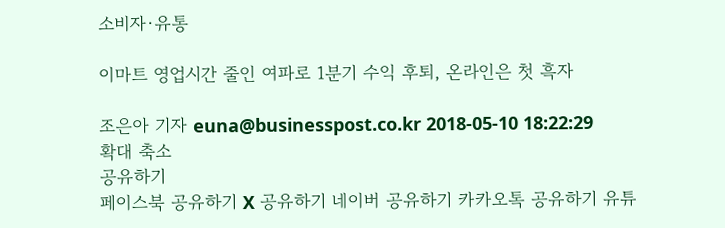소비자·유통

이마트 영업시간 줄인 여파로 1분기 수익 후퇴, 온라인은 첫 흑자

조은아 기자 euna@businesspost.co.kr 2018-05-10 18:22:29
확대 축소
공유하기
페이스북 공유하기 X 공유하기 네이버 공유하기 카카오톡 공유하기 유튜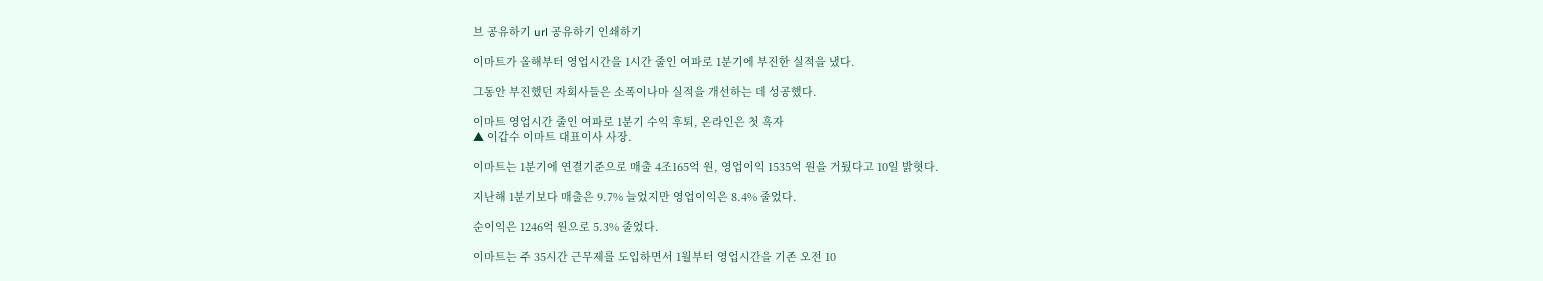브 공유하기 url 공유하기 인쇄하기

이마트가 올해부터 영업시간을 1시간 줄인 여파로 1분기에 부진한 실적을 냈다.

그동안 부진했던 자회사들은 소폭이나마 실적을 개선하는 데 성공했다.

이마트 영업시간 줄인 여파로 1분기 수익 후퇴, 온라인은 첫 흑자
▲ 이갑수 이마트 대표이사 사장.

이마트는 1분기에 연결기준으로 매출 4조165억 원, 영업이익 1535억 원을 거뒀다고 10일 밝혓다.

지난해 1분기보다 매출은 9.7% 늘었지만 영업이익은 8.4% 줄었다.

순이익은 1246억 원으로 5.3% 줄었다.

이마트는 주 35시간 근무제를 도입하면서 1월부터 영업시간을 기존 오전 10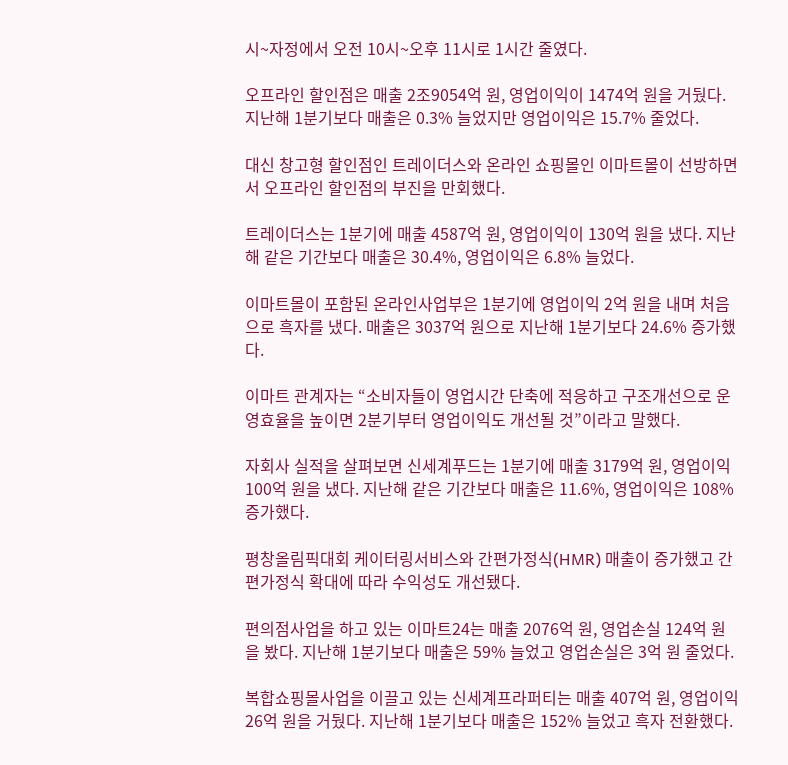시~자정에서 오전 10시~오후 11시로 1시간 줄였다.

오프라인 할인점은 매출 2조9054억 원, 영업이익이 1474억 원을 거뒀다. 지난해 1분기보다 매출은 0.3% 늘었지만 영업이익은 15.7% 줄었다.

대신 창고형 할인점인 트레이더스와 온라인 쇼핑몰인 이마트몰이 선방하면서 오프라인 할인점의 부진을 만회했다.

트레이더스는 1분기에 매출 4587억 원, 영업이익이 130억 원을 냈다. 지난해 같은 기간보다 매출은 30.4%, 영업이익은 6.8% 늘었다.

이마트몰이 포함된 온라인사업부은 1분기에 영업이익 2억 원을 내며 처음으로 흑자를 냈다. 매출은 3037억 원으로 지난해 1분기보다 24.6% 증가했다.

이마트 관계자는 “소비자들이 영업시간 단축에 적응하고 구조개선으로 운영효율을 높이면 2분기부터 영업이익도 개선될 것”이라고 말했다.

자회사 실적을 살펴보면 신세계푸드는 1분기에 매출 3179억 원, 영업이익 100억 원을 냈다. 지난해 같은 기간보다 매출은 11.6%, 영업이익은 108% 증가했다.

평창올림픽대회 케이터링서비스와 간편가정식(HMR) 매출이 증가했고 간편가정식 확대에 따라 수익성도 개선됐다.

편의점사업을 하고 있는 이마트24는 매출 2076억 원, 영업손실 124억 원을 봤다. 지난해 1분기보다 매출은 59% 늘었고 영업손실은 3억 원 줄었다.

복합쇼핑몰사업을 이끌고 있는 신세계프라퍼티는 매출 407억 원, 영업이익 26억 원을 거뒀다. 지난해 1분기보다 매출은 152% 늘었고 흑자 전환했다.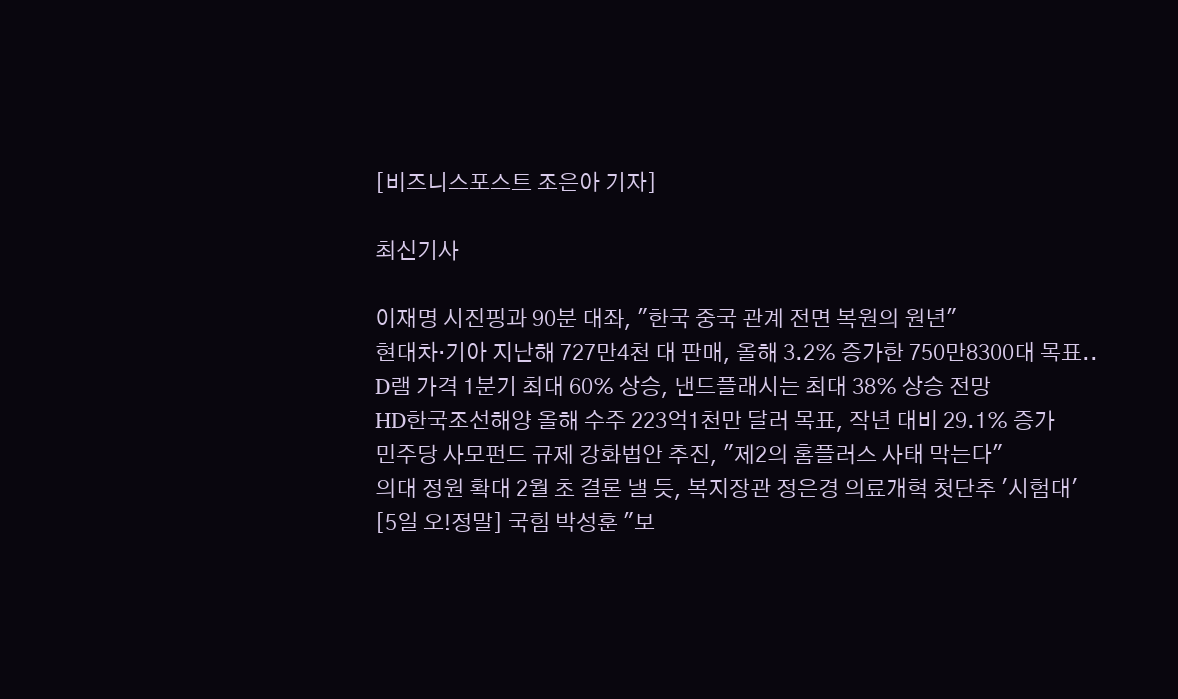[비즈니스포스트 조은아 기자]

최신기사

이재명 시진핑과 90분 대좌, "한국 중국 관계 전면 복원의 원년"
현대차·기아 지난해 727만4천 대 판매, 올해 3.2% 증가한 750만8300대 목표..
D램 가격 1분기 최대 60% 상승, 낸드플래시는 최대 38% 상승 전망
HD한국조선해양 올해 수주 223억1천만 달러 목표, 작년 대비 29.1% 증가
민주당 사모펀드 규제 강화법안 추진, "제2의 홈플러스 사태 막는다"
의대 정원 확대 2월 초 결론 낼 듯, 복지장관 정은경 의료개혁 첫단추 '시험대'
[5일 오!정말] 국힘 박성훈 "보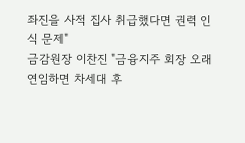좌진을 사적 집사 취급했다면 권력 인식 문제"
금감원장 이찬진 "금융지주 회장 오래 연임하면 차세대 후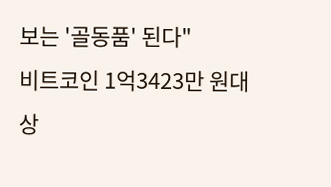보는 '골동품' 된다"
비트코인 1억3423만 원대 상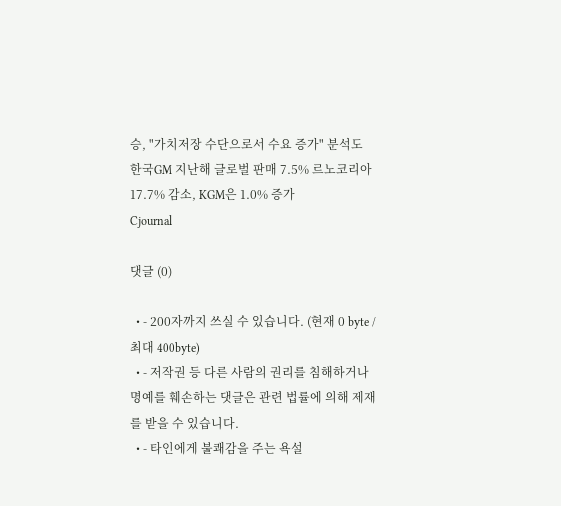승, "가치저장 수단으로서 수요 증가" 분석도
한국GM 지난해 글로벌 판매 7.5% 르노코리아 17.7% 감소, KGM은 1.0% 증가
Cjournal

댓글 (0)

  • - 200자까지 쓰실 수 있습니다. (현재 0 byte / 최대 400byte)
  • - 저작권 등 다른 사람의 권리를 침해하거나 명예를 훼손하는 댓글은 관련 법률에 의해 제재를 받을 수 있습니다.
  • - 타인에게 불쾌감을 주는 욕설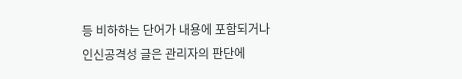등 비하하는 단어가 내용에 포함되거나 인신공격성 글은 관리자의 판단에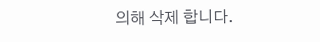의해 삭제 합니다.